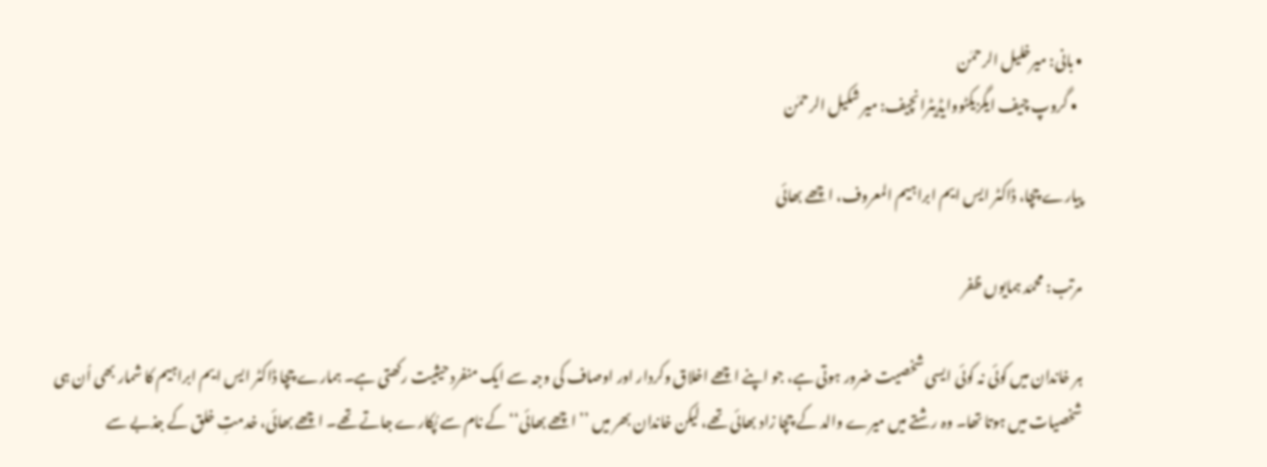• بانی: میرخلیل الرحمٰن
  • گروپ چیف ایگزیکٹووایڈیٹرانچیف: میر شکیل الرحمٰن

پیارے چچا، ڈاکٹر ایس ایم ابراہیم المعروف، اچھے بھائی

مرتب: محمّد ہمایوں ظفر

ہر خاندان میں کوئی نہ کوئی ایسی شخصیت ضرور ہوتی ہے، جو اپنے اچھے اخلاق وکردار اور اوصاف کی وجہ سے ایک منفرد حیثیت رکھتی ہے۔ ہمارے چچا ڈاکٹر ایس ایم ابراہیم کا شمار بھی اُن ہی شخصیات میں ہوتا تھا۔ وہ رشتے میں میرے والد کے چچا زاد بھائی تھے، لیکن خاندان بھر میں ’’اچھے بھائی‘‘ کے نام سے پُکارے جاتے تھے۔ اچھے بھائی، خدمتِ خلق کے جذبے سے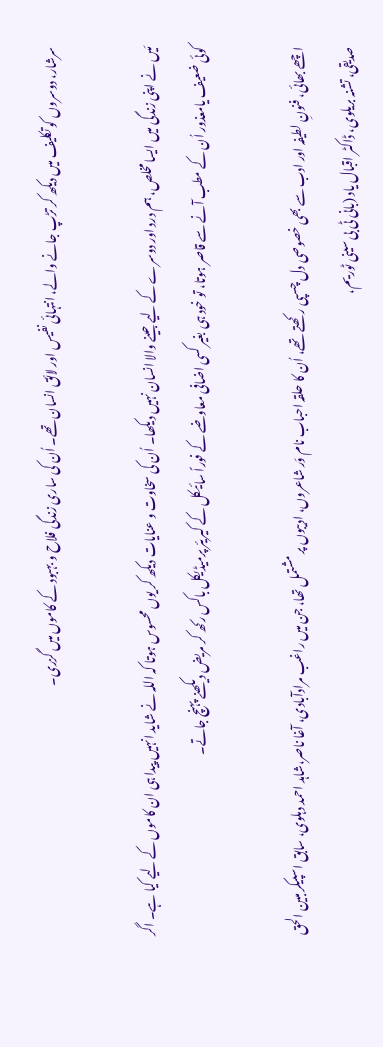سرشار، دوسروں کو تکلیف میں دیکھ کر تڑپ جانے والے، انتہائی نفیس اور لائق انسان تھے۔ اُن کی ساری زندگی فلاح و بہبود کے کاموں میں گزری۔

مَیں نے اپنی زندگی میں ایسا مخلص، ہم درد اور دوسرے کے لیے جینے والا انسان نہیں دیکھا۔ اُن کی سخاوت و عنایات دیکھ کر یوں محسوس ہوتا کہ اللہ نے شاید انہیں پیدا ہی ان کاموں کے لیے کیا ہے۔ اگر کوئی ضعیف یامعذور اُن کے مطب آنے سے قاصر ہوتا، تو خود ہی بغیر کسی اضافی معاوضے کے فوراً سائیکل کے کیریئر پرمیڈیکل باکس رکھ کر مریض دیکھنے پہنچ جاتے۔

اچھے بھائی، فنونِ لطیفہ اور ادب سے بھی خصوصی دل چسپی رکھتے تھے، اُن کا حلقہ احباب نام وَر شاعروں، ادیبوں پر مشتمل تھا، جن میں راغب مرادآبادی، آغا ناصر،شاہد احمد دہلوی، سابق اسپیکر مبین الحق صدیقی، تشنہ بریلوی، ڈاکٹر اقبال یاد (بانی ٹی بی سینی ٹوریم،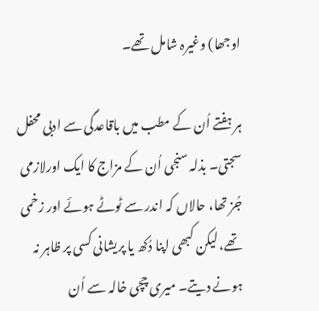اوجھا) وغیرہ شامل تھے۔

ہر ہفتے اُن کے مطب میں باقاعدگی سے ادبی محفل سجتی۔ بذلہ سنجی اُن کے مزاج کا ایک اورلازمی جُز تھا، حالاں کہ اندر سے ٹوٹے ہوئے اور زخمی تھے، لیکن کبھی اپنا دُکھ یا پریشانی کسی پر ظاہر نہ ہونے دیتے۔ میری چچی خالہ سے اُن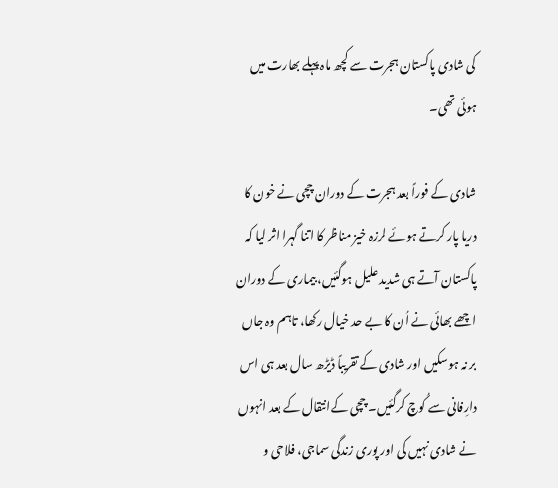کی شادی پاکستان ہجرت سے کچھ ماہ پہلے بھارت میں ہوئی تھی۔

شادی کے فوراً بعد ہجرت کے دوران چچی نے خون کا دریا پار کرتے ہوئے لرزہ خیز مناظر کا اتنا گہرا اثر لیا کہ پاکستان آتے ہی شدید علیل ہوگئیں، بیماری کے دوران اچھے بھائی نے اُن کا بے حد خیال رکھا، تاہم وہ جاں بر نہ ہوسکیں اور شادی کے تقریباً ڈیڑھ سال بعد ہی اس دارِفانی سے کُوچ کرگئیں۔ چچی کےانتقال کے بعد انہوں نے شادی نہیں کی اور پوری زندگی سماجی، فلاحی و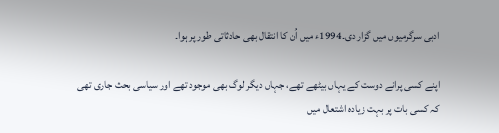ادبی سرگرمیوں میں گزار دی۔1994ء میں اُن کا انتقال بھی حادثاتی طور پر ہوا۔

اپنے کسی پرانے دوست کے یہاں بیٹھے تھے، جہاں دیگر لوگ بھی موجود تھے اور سیاسی بحث جاری تھی کہ کسی بات پر بہت زیادہ اشتعال میں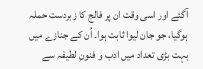آگئے اور اسی وقت ان پر فالج کا زبردست حملہ ہوگیا، جو جان لیوا ثابت ہوا۔ اُن کے جنازے میں بہت بڑی تعداد میں ادب و فنونِ لطیفہ سے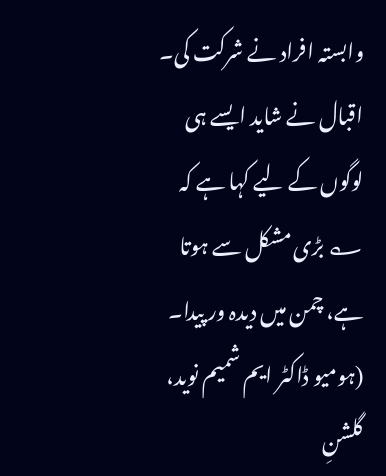وابستہ افراد نے شرکت کی۔ اقبال نے شاید ایسے ہی لوگوں کے لیے کہا ہے کہ ؎ بڑی مشکل سے ہوتا ہے، چمن میں دیدہ ور پیدا۔ (ہومیو ڈاکٹر ایم شمیم نوید، گلشنِ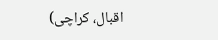اقبال، کراچی)